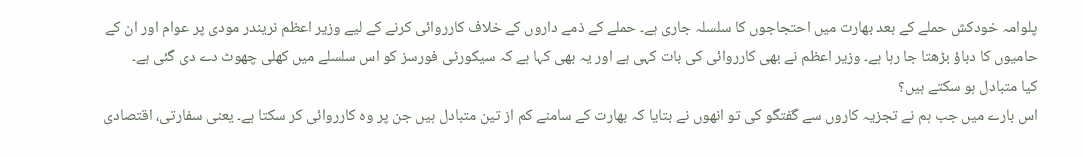پلوامہ خودکش حملے کے بعد بھارت میں احتجاجوں کا سلسلہ جاری ہے۔ حملے کے ذمے داروں کے خلاف کارروائی کرنے کے لیے وزیر اعظم نریندر مودی پر عوام اور ان کے حامیوں کا دباؤ بڑھتا جا رہا ہے۔ وزیر اعظم نے بھی کارروائی کی بات کہی ہے اور یہ بھی کہا ہے کہ سیکورٹی فورسز کو اس سلسلے میں کھلی چھوٹ دے دی گئی ہے۔
کیا متبادل ہو سکتے ہیں؟
اس بارے میں جب ہم نے تجزیہ کاروں سے گفتگو کی تو انھوں نے بتایا کہ بھارت کے سامنے کم از تین متبادل ہیں جن پر وہ کارروائی کر سکتا ہے۔ یعنی سفارتی، اقتصادی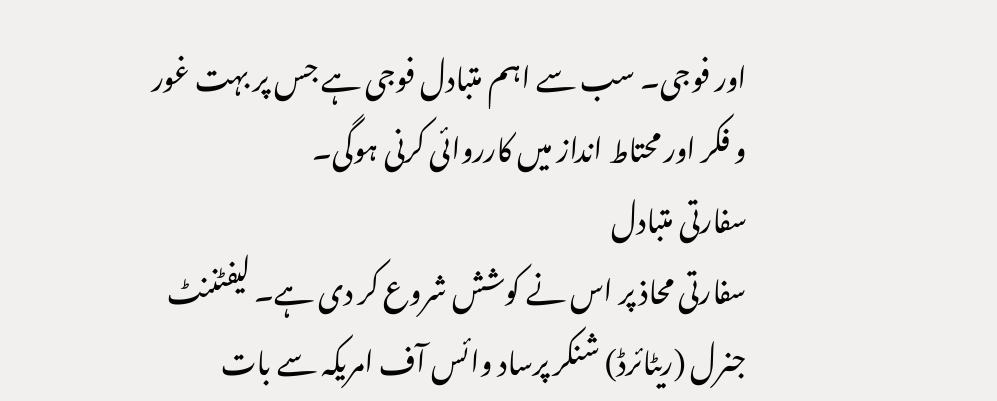اور فوجی۔ سب سے اہم متبادل فوجی ہے جس پر بہت غور و فکر اور محتاط انداز میں کارروائی کرنی ہوگی۔
سفارتی متبادل
سفارتی محاذ پر اس نے کوشش شروع کر دی ہے۔ لیفٹننٹ جنرل (ریٹائرڈ) شنکر پرساد وائس آف امریکہ سے بات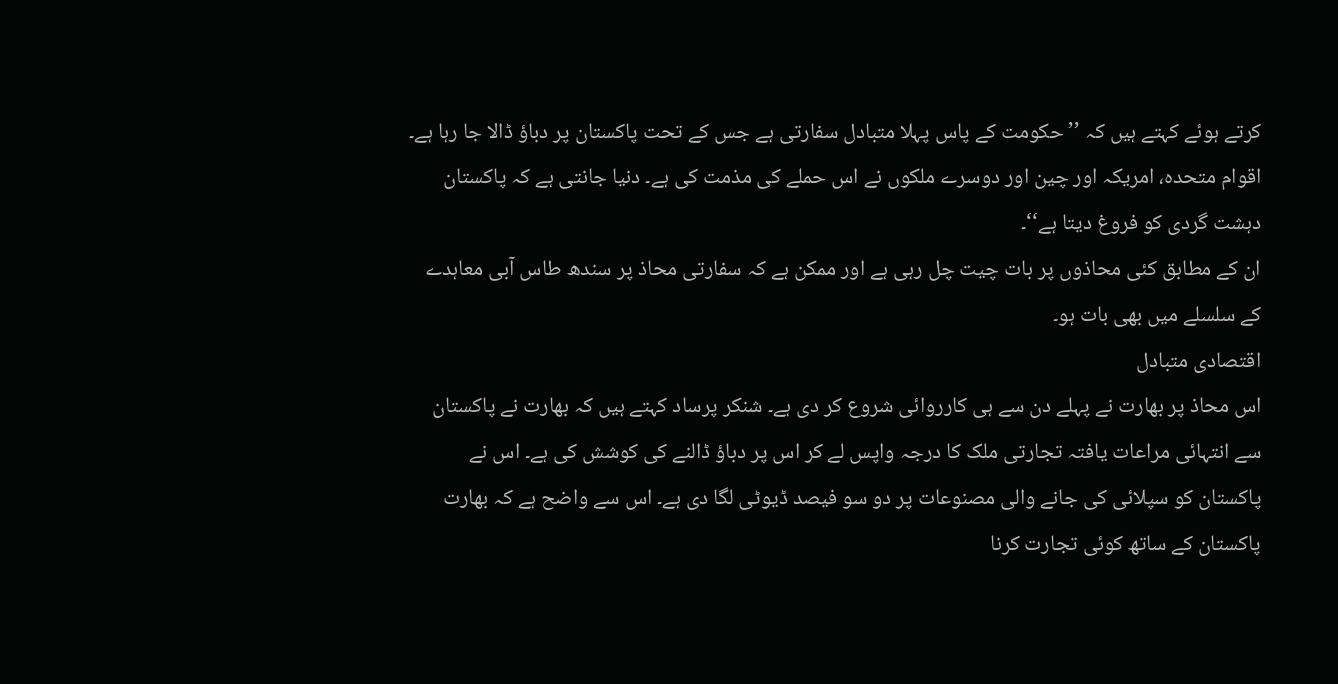کرتے ہوئے کہتے ہیں کہ ’’حکومت کے پاس پہلا متبادل سفارتی ہے جس کے تحت پاکستان پر دباؤ ڈالا جا رہا ہے۔ اقوام متحدہ، امریکہ اور چین اور دوسرے ملکوں نے اس حملے کی مذمت کی ہے۔ دنیا جانتی ہے کہ پاکستان دہشت گردی کو فروغ دیتا ہے‘‘۔
ان کے مطابق کئی محاذوں پر بات چیت چل رہی ہے اور ممکن ہے کہ سفارتی محاذ پر سندھ طاس آبی معاہدے کے سلسلے میں بھی بات ہو۔
اقتصادی متبادل
اس محاذ پر بھارت نے پہلے دن سے ہی کارروائی شروع کر دی ہے۔ شنکر پرساد کہتے ہیں کہ بھارت نے پاکستان سے انتہائی مراعات یافتہ تجارتی ملک کا درجہ واپس لے کر اس پر دباؤ ڈالنے کی کوشش کی ہے۔ اس نے پاکستان کو سپلائی کی جانے والی مصنوعات پر دو سو فیصد ڈیوٹی لگا دی ہے۔ اس سے واضح ہے کہ بھارت پاکستان کے ساتھ کوئی تجارت کرنا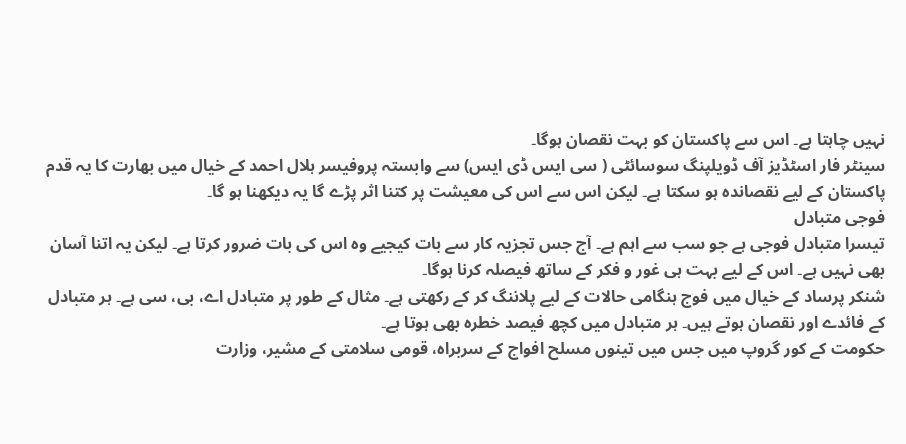نہیں چاہتا ہے۔ اس سے پاکستان کو بہت نقصان ہوگا۔
سینٹر فار اسٹڈیز آف ڈویلپنگ سوسائٹی ( سی ایس ڈی ایس) سے وابستہ پروفیسر ہلال احمد کے خیال میں بھارت کا یہ قدم پاکستان کے لیے نقصاندہ ہو سکتا ہے۔ لیکن اس سے اس کی معیشت پر کتنا اثر پڑے گا یہ دیکھنا ہو گا۔
فوجی متبادل
تیسرا متبادل فوجی ہے جو سب سے اہم ہے۔ آج جس تجزیہ کار سے بات کیجیے وہ اس کی بات ضرور کرتا ہے۔ لیکن یہ اتنا آسان بھی نہیں ہے۔ اس کے لیے بہت ہی غور و فکر کے ساتھ فیصلہ کرنا ہوگا۔
شنکر پرساد کے خیال میں فوج ہنگامی حالات کے لیے پلاننگ کر کے رکھتی ہے۔ مثال کے طور پر متبادل اے، بی، سی ہے۔ ہر متبادل کے فائدے اور نقصان ہوتے ہیں۔ ہر متبادل میں کچھ فیصد خطرہ بھی ہوتا ہے۔
حکومت کے کور گروپ میں جس میں تینوں مسلح افواج کے سربراہ، قومی سلامتی کے مشیر، وزارت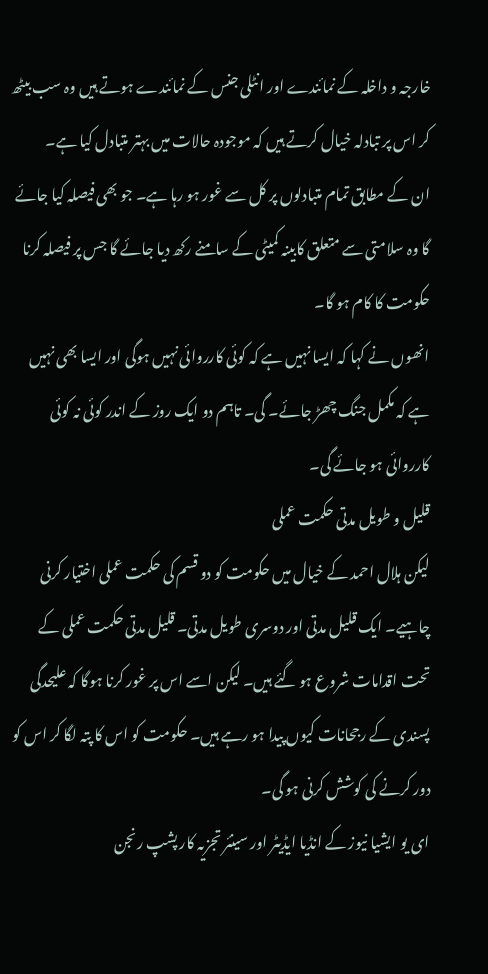خارجہ و داخلہ کے نمائندے اور انٹلی جنس کے نمائندے ہوتے ہیں وہ سب بیٹھ کر اس پر تبادلہ خیال کرتے ہیں کہ موجودہ حالات میں بہتر متبادل کیا ہے۔
ان کے مطابق تمام متبادلوں پر کل سے غور ہو رہا ہے۔ جو بھی فیصلہ کیا جائے گا وہ سلامتی سے متعلق کابینہ کمیٹی کے سامنے رکھ دیا جائے گا جس پر فیصلہ کرنا حکومت کا کام ہو گا۔
انھوں نے کہا کہ ایسا نہیں ہے کہ کوئی کارروائی نہیں ہوگی اور ایسا بھی نہیں ہے کہ مکمل جنگ چھڑ جائے۔ گی۔ تاہم دو ایک روز کے اندر کوئی نہ کوئی کارروائی ہو جائے گی۔
قلیل و طویل مدتی حکمت عملی
لیکن ہلال احمد کے خیال میں حکومت کو دو قسم کی حکمت عملی اختیار کرنی چاہیے۔ ایک قلیل مدتی اور دوسری طویل مدتی۔ قلیل مدتی حکمت عملی کے تحت اقدامات شروع ہو گئے ہیں۔ لیکن اسے اس پر غور کرنا ہوگا کہ علیحدگی پسندی کے رجحانات کیوں پیدا ہو رہے ہیں۔ حکومت کو اس کا پتہ لگا کر اس کو دور کرنے کی کوشش کرنی ہو گی۔
ای یو ایشیا نیوز کے انڈیا ایڈیٹر اور سینئر تجزیہ کار پشپ رنجن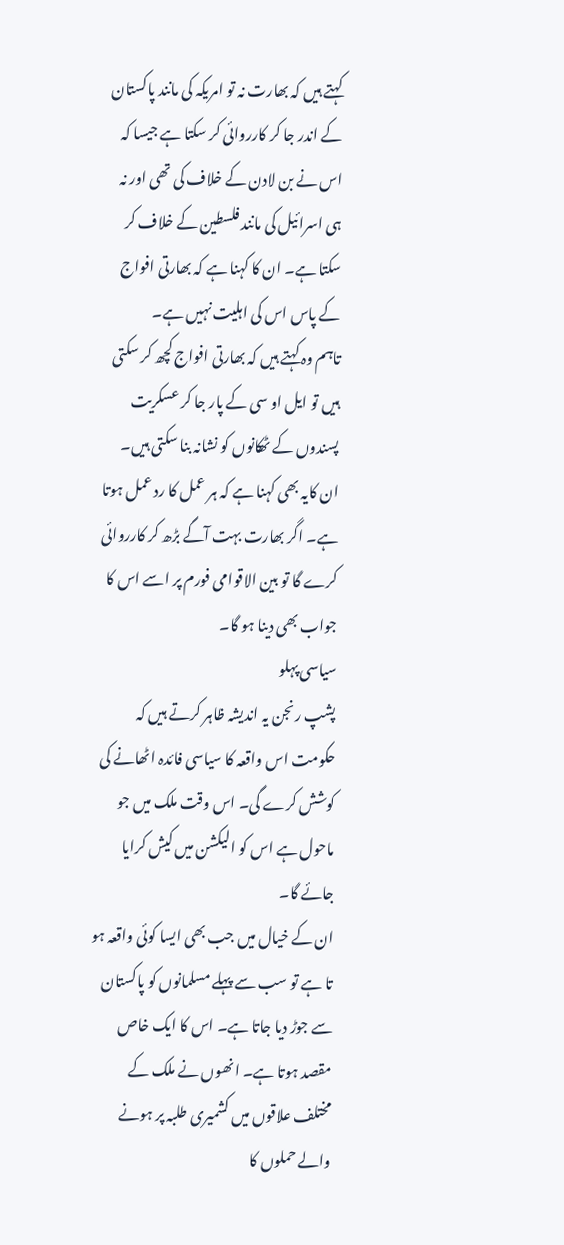کہتے ہیں کہ بھارت نہ تو امریکہ کی مانند پاکستان کے اندر جا کر کارروائی کر سکتا ہے جیسا کہ اس نے بن لادن کے خلاف کی تھی اور نہ ہی اسرائیل کی مانند فلسطین کے خلاف کر سکتا ہے۔ ان کا کہنا ہے کہ بھارتی افواج کے پاس اس کی اہلیت نہیں ہے۔
تاہم وہ کہتے ہیں کہ بھارتی افواج کچھ کر سکتی ہیں تو ایل او سی کے پار جا کر عسکریت پسندوں کے ٹھکانوں کو نشانہ بنا سکتی ہیں۔
ان کایہ بھی کہنا ہے کہ ہر عمل کا رد عمل ہوتا ہے۔ اگر بھارت بہت آگے بڑھ کر کارروائی کرے گا تو بین الاقوامی فورم پر اسے اس کا جواب بھی دینا ہو گا۔
سیاسی پہلو
پشپ رنجن یہ اندیشہ ظاہر کرتے ہیں کہ حکومت اس واقعہ کا سیاسی فائدہ اٹھانے کی کوشش کرے گی۔ اس وقت ملک میں جو ماحول ہے اس کو الیکشن میں کیش کرایا جائے گا۔
ان کے خیال میں جب بھی ایسا کوئی واقعہ ہو تا ہے تو سب سے پہلے مسلمانوں کو پاکستان سے جوڑ دیا جاتا ہے۔ اس کا ایک خاص مقصد ہوتا ہے۔ انھوں نے ملک کے مختلف علاقوں میں کشمیری طلبہ پر ہونے والے حملوں کا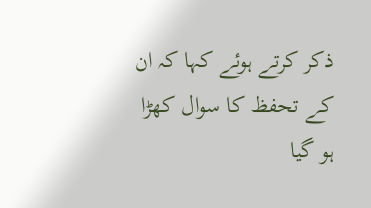ذکر کرتے ہوئے کہا کہ ان کے تحفظ کا سوال کھڑا ہو گیا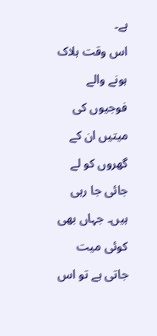ہے۔
اس وقت ہلاک ہونے والے فوجیوں کی میتیں ان کے گھروں کو لے جائی جا رہی ہیں۔ جہاں بھی کوئی میت جاتی ہے تو اس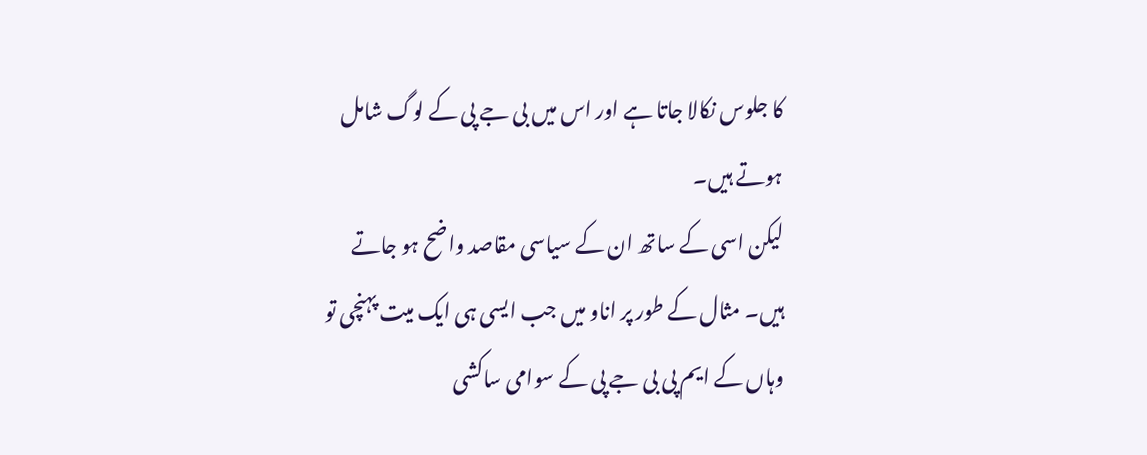کا جلوس نکالا جاتا ہے اور اس میں بی جے پی کے لوگ شامل ہوتے ہیں۔
لیکن اسی کے ساتھ ان کے سیاسی مقاصد واضح ہو جاتے ہیں۔ مثال کے طور پر اناو میں جب ایسی ہی ایک میت پہنچی تو وہاں کے ایم پی بی جے پی کے سوامی ساکشی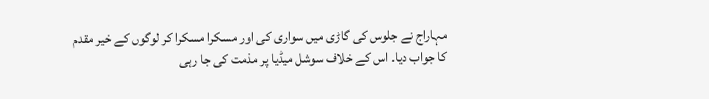مہاراج نے جلوس کی گاڑی میں سواری کی اور مسکرا مسکرا کر لوگوں کے خیر مقدم کا جواب دیا۔ اس کے خلاف سوشل میڈیا پر مذمت کی جا رہی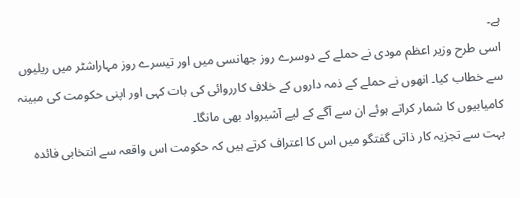ہے۔
اسی طرح وزیر اعظم مودی نے حملے کے دوسرے روز جھانسی میں اور تیسرے روز مہاراشٹر میں ریلیوں سے خطاب کیا۔ انھوں نے حملے کے ذمہ داروں کے خلاف کارروائی کی بات کہی اور اپنی حکومت کی مبینہ کامیابیوں کا شمار کراتے ہوئے ان سے آگے کے لیے آشیرواد بھی مانگا۔
بہت سے تجزیہ کار ذاتی گفتگو میں اس کا اعتراف کرتے ہیں کہ حکومت اس واقعہ سے انتخابی فائدہ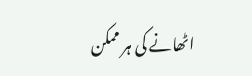اٹھانے کی ہر ممکن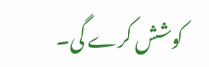کوشش کرے گی۔